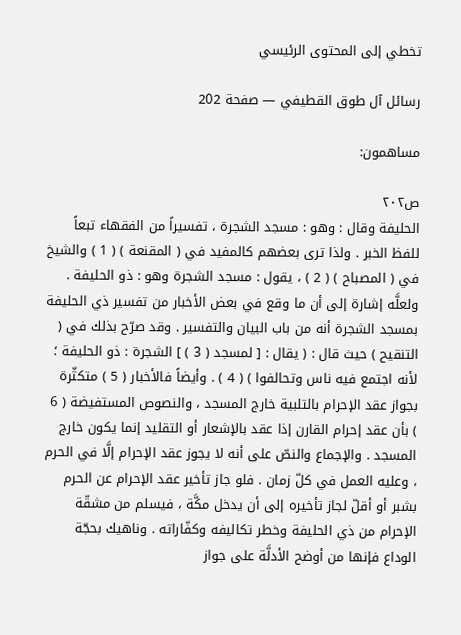تخطي إلى المحتوى الرئيسي

رسائل آل طوق القطيفي — صفحة 202

مساهمون:

ص٢٠٢
الحليفة وقال : وهو : مسجد الشجرة ، تفسيراً من الفقهاء تبعاً للفظ الخبر . ولذا ترى بعضهم كالمفيد في ( المقنعة ) ( 1 ) والشيخ في ( المصباح ) ( 2 ) ، يقول : مسجد الشجرة وهو : ذو الحليفة . ولعلَّه إشارة إلى أن ما وقع في بعض الأخبار من تفسير ذي الحليفة بمسجد الشجرة أنه من باب البيان والتفسير . وقد صرّح بذلك في ( التنقيح ) حيث قال : ( يقال : [ لمسجد ( 3 ) ] الشجرة : ذو الحليفة ؛ لأنه اجتمع فيه ناس وتحالفوا ) ( 4 ) . وأيضاً فالأخبار ( 5 ) متكثّرة بجواز عقد الإحرام بالتلبية خارج المسجد ، والنصوص المستفيضة ( 6 ) بأن عقد إحرام القارن إذا عقد بالإشعار أو التقليد إنما يكون خارج المسجد . والإجماع والنصّ على أنه لا يجوز عقد الإحرام إلَّا في الحرم ، وعليه العمل في كلّ زمان . فلو جاز تأخير عقد الإحرام عن الحرم بشبر أو أقلّ لجاز تأخيره إلى أن يدخل مكَّة ، فيسلم من مشقّة الإحرام من ذي الحليفة وخطر تكاليفه وكفّاراته . وناهيك بحجّة الوداع فإنها من أوضح الأدلَّة على جواز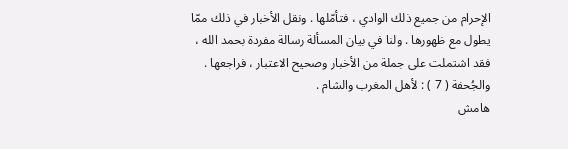الإحرام من جميع ذلك الوادي ، فتأمّلها . ونقل الأخبار في ذلك ممّا يطول مع ظهورها . ولنا في بيان المسألة رسالة مفردة بحمد الله ، فقد اشتملت على جملة من الأخبار وصحيح الاعتبار ، فراجعها . والجُحفة ( 7 ) : لأهل المغرب والشام .
هامش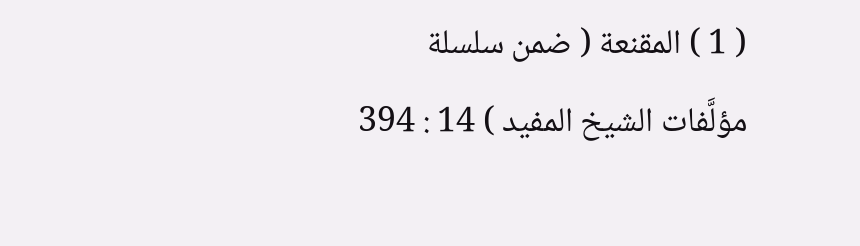( 1 ) المقنعة ( ضمن سلسلة مؤلَّفات الشيخ المفيد ) 14 : 394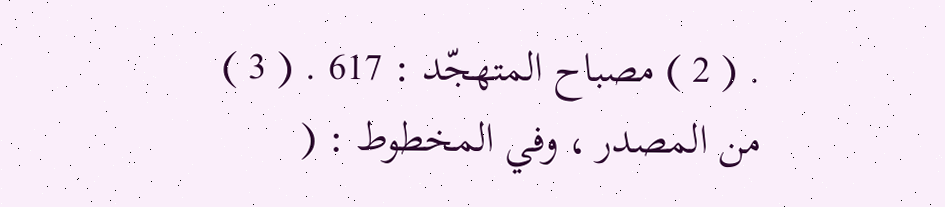. ( 2 ) مصباح المتهجّد : 617 . ( 3 ) من المصدر ، وفي المخطوط : (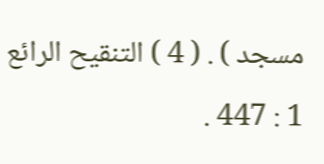مسجد ) . ( 4 ) التنقيح الرائع 1 : 447 .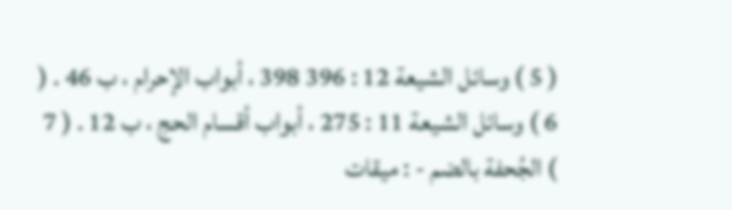( 5 ) وسائل الشيعة 12 : 396 398 ، أبواب الإحرام ، ب 46 . ( 6 ) وسائل الشيعة 11 : 275 ، أبواب أقسام الحج ، ب 12 . ( 7 ) الجُحفة بالضم - : ميقات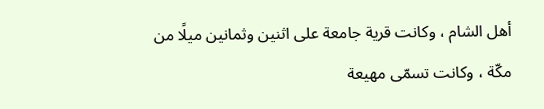أهل الشام ، وكانت قرية جامعة على اثنين وثمانين ميلًا من مكّة ، وكانت تسمّى مهيعة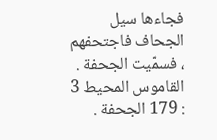فجاءها سيل الجحاف فاجتحفهم ، فسمّيت الجحفة . القاموس المحيط 3 : 179 الجحفة .